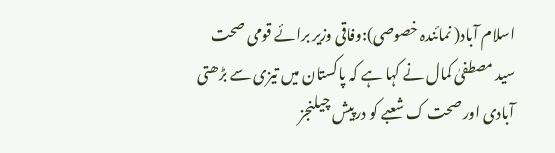اسلام آباد( نمائندہ خصوصی):وفاقی وزیر برائے قومی صحت سید مصطفیٰ کمال نے کہا ہے کہ پاکستان میں تیزی سے بڑھتی آبادی اور صحت ک شعبے کو درپیش چیلنجز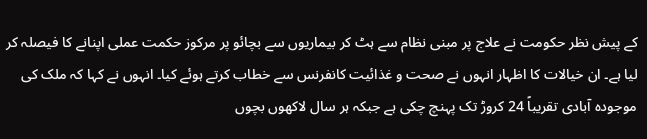کے پیش نظر حکومت نے علاج پر مبنی نظام سے ہٹ کر بیماریوں سے بچائو پر مرکوز حکمت عملی اپنانے کا فیصلہ کر لیا ہے۔ ان خیالات کا اظہار انہوں نے صحت و غذائیت کانفرنس سے خطاب کرتے ہوئے کیا۔ انہوں نے کہا کہ ملک کی موجودہ آبادی تقریباً 24 کروڑ تک پہنچ چکی ہے جبکہ ہر سال لاکھوں بچوں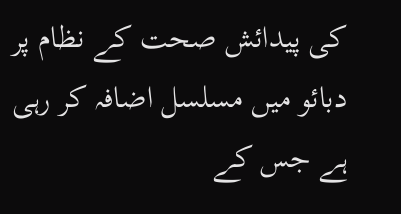کی پیدائش صحت کے نظام پر دبائو میں مسلسل اضافہ کر رہی ہے جس کے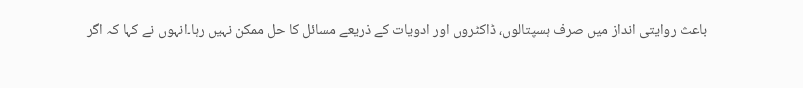باعث روایتی انداز میں صرف ہسپتالوں، ڈاکٹروں اور ادویات کے ذریعے مسائل کا حل ممکن نہیں رہا۔انہوں نے کہا کہ اگر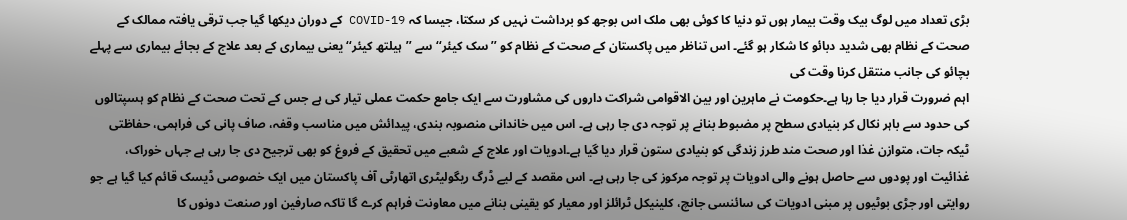بڑی تعداد میں لوگ بیک وقت بیمار ہوں تو دنیا کا کوئی بھی ملک اس بوجھ کو برداشت نہیں کر سکتا، جیسا کہ COVID-19 کے دوران دیکھا گیا جب ترقی یافتہ ممالک کے صحت کے نظام بھی شدید دبائو کا شکار ہو گئے۔ اس تناظر میں پاکستان کے صحت کے نظام کو ’’سک کیئر‘‘ سے ’’ہیلتھ کیئر‘‘ یعنی بیماری کے بعد علاج کے بجائے بیماری سے پہلے بچائو کی جانب منتقل کرنا وقت کی
اہم ضرورت قرار دیا جا رہا ہے۔حکومت نے ماہرین اور بین الاقوامی شراکت داروں کی مشاورت سے ایک جامع حکمت عملی تیار کی ہے جس کے تحت صحت کے نظام کو ہسپتالوں کی حدود سے باہر نکال کر بنیادی سطح پر مضبوط بنانے پر توجہ دی جا رہی ہے۔ اس میں خاندانی منصوبہ بندی، پیدائش میں مناسب وقفہ، صاف پانی کی فراہمی، حفاظتی ٹیکہ جات، متوازن غذا اور صحت مند طرز زندگی کو بنیادی ستون قرار دیا گیا ہے۔ادویات اور علاج کے شعبے میں تحقیق کے فروغ کو بھی ترجیح دی جا رہی ہے جہاں خوراک، غذائیت اور پودوں سے حاصل ہونے والی ادویات پر توجہ مرکوز کی جا رہی ہے۔ اس مقصد کے لیے ڈرگ ریگولیٹری اتھارٹی آف پاکستان میں ایک خصوصی ڈیسک قائم کیا گیا ہے جو روایتی اور جڑی بوٹیوں پر مبنی ادویات کی سائنسی جانچ، کلینیکل ٹرائلز اور معیار کو یقینی بنانے میں معاونت فراہم کرے گا تاکہ صارفین اور صنعت دونوں کا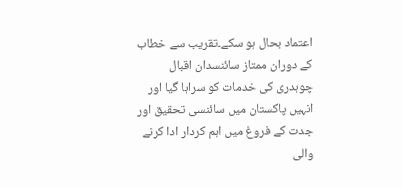اعتماد بحال ہو سکے۔تقریب سے خطاب کے دوران ممتاز سائنسدان اقبال چوہدری کی خدمات کو سراہا گیا اور انہیں پاکستان میں سائنسی تحقیق اور جدت کے فروغ میں اہم کردار ادا کرنے والی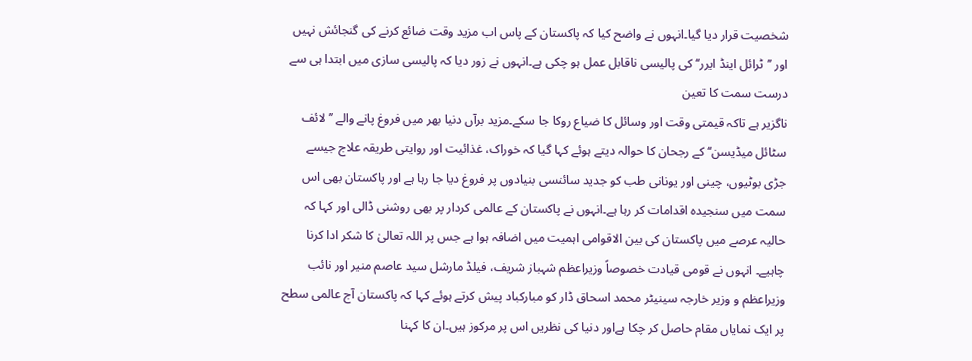شخصیت قرار دیا گیا۔انہوں نے واضح کیا کہ پاکستان کے پاس اب مزید وقت ضائع کرنے کی گنجائش نہیں اور ’’ٹرائل اینڈ ایرر‘‘ کی پالیسی ناقابل عمل ہو چکی ہے۔انہوں نے زور دیا کہ پالیسی سازی میں ابتدا ہی سے درست سمت کا تعین
ناگزیر ہے تاکہ قیمتی وقت اور وسائل کا ضیاع روکا جا سکے۔مزید برآں دنیا بھر میں فروغ پانے والے ’’لائف سٹائل میڈیسن‘‘ کے رجحان کا حوالہ دیتے ہوئے کہا گیا کہ خوراک، غذائیت اور روایتی طریقہ علاج جیسے جڑی بوٹیوں، چینی اور یونانی طب کو جدید سائنسی بنیادوں پر فروغ دیا جا رہا ہے اور پاکستان بھی اس سمت میں سنجیدہ اقدامات کر رہا ہے۔انہوں نے پاکستان کے عالمی کردار پر بھی روشنی ڈالی اور کہا کہ حالیہ عرصے میں پاکستان کی بین الاقوامی اہمیت میں اضافہ ہوا ہے جس پر اللہ تعالیٰ کا شکر ادا کرنا چاہیے۔ انہوں نے قومی قیادت خصوصاً وزیراعظم شہباز شریف، فیلڈ مارشل سید عاصم منیر اور نائب وزیراعظم و وزیر خارجہ سینیٹر محمد اسحاق ڈار کو مبارکباد پیش کرتے ہوئے کہا کہ پاکستان آج عالمی سطح پر ایک نمایاں مقام حاصل کر چکا ہےاور دنیا کی نظریں اس پر مرکوز ہیں۔ان کا کہنا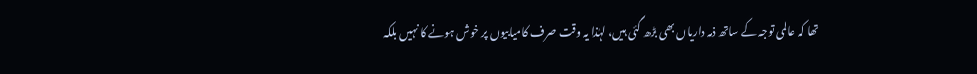تھا کہ عالمی توجہ کے ساتھ ذمہ داریاں بھی بڑھ گئی ہیں، لہٰذا یہ وقت صرف کامیابیوں پر خوش ہونے کا نہیں بلکہ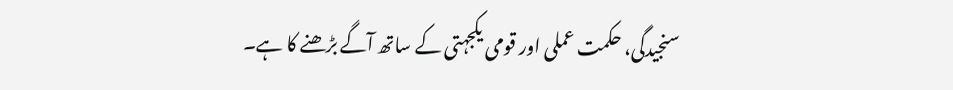سنجیدگی، حکمت عملی اور قومی یکجہتی کے ساتھ آگے بڑھنے کا ہے۔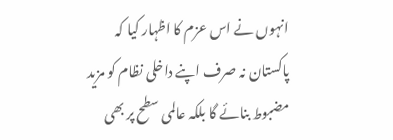انہوں نے اس عزم کا اظہار کیا کہ پاکستان نہ صرف اپنے داخلی نظام کو مزید مضبوط بنائے گا بلکہ عالمی سطح پر بھی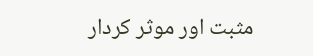مثبت اور موثر کردار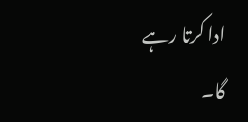ادا کرتا رہے گا۔